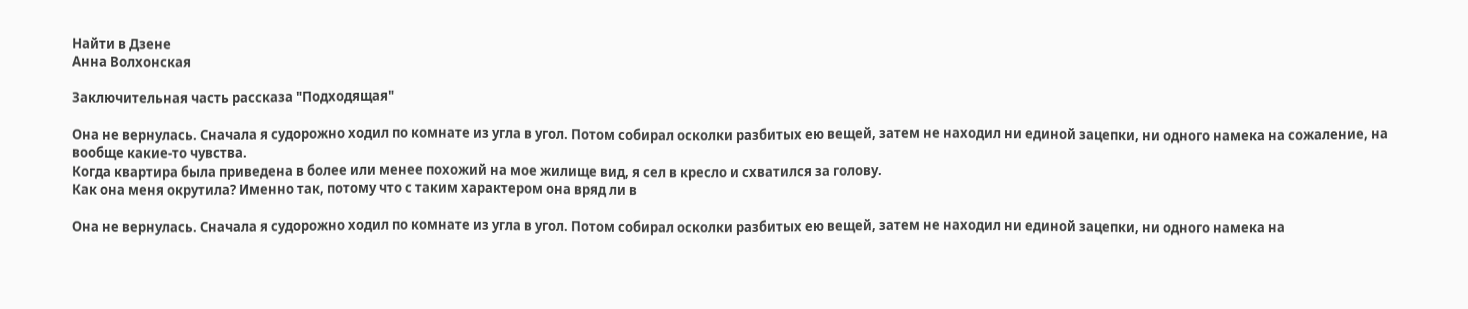Найти в Дзене
Анна Волхонская

Заключительная часть рассказа "Подходящая"

Она не вернулась. Сначала я судорожно ходил по комнате из угла в угол. Потом собирал осколки разбитых ею вещей, затем не находил ни единой зацепки, ни одного намека на сожаление, на вообще какие-то чувства.
Когда квартира была приведена в более или менее похожий на мое жилище вид, я сел в кресло и схватился за голову.
Как она меня окрутила? Именно так, потому что с таким характером она вряд ли в

Она не вернулась. Сначала я судорожно ходил по комнате из угла в угол. Потом собирал осколки разбитых ею вещей, затем не находил ни единой зацепки, ни одного намека на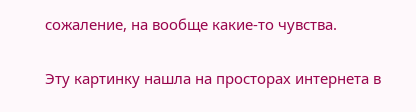сожаление, на вообще какие-то чувства.

Эту картинку нашла на просторах интернета в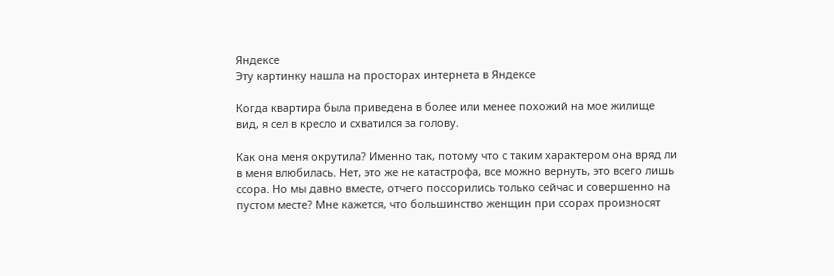Яндексе
Эту картинку нашла на просторах интернета в Яндексе

Когда квартира была приведена в более или менее похожий на мое жилище вид, я сел в кресло и схватился за голову.

Как она меня окрутила? Именно так, потому что с таким характером она вряд ли в меня влюбилась. Нет, это же не катастрофа, все можно вернуть, это всего лишь ссора. Но мы давно вместе, отчего поссорились только сейчас и совершенно на пустом месте? Мне кажется, что большинство женщин при ссорах произносят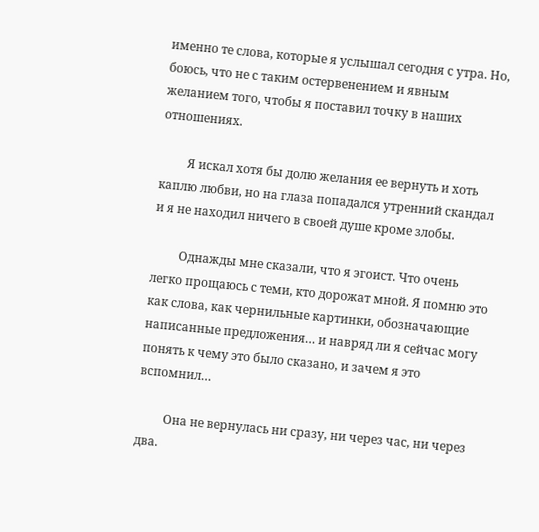именно те слова, которые я услышал сегодня с утра. Но, боюсь, что не с таким остервенением и явным желанием того, чтобы я поставил точку в наших отношениях.

         Я искал хотя бы долю желания ее вернуть и хоть каплю любви, но на глаза попадался утренний скандал и я не находил ничего в своей душе кроме злобы.

         Однажды мне сказали, что я эгоист. Что очень легко прощаюсь с теми, кто дорожат мной. Я помню это как слова, как чернильные картинки, обозначающие написанные предложения… и навряд ли я сейчас могу понять к чему это было сказано, и зачем я это вспомнил…

         Она не вернулась ни сразу, ни через час, ни через два.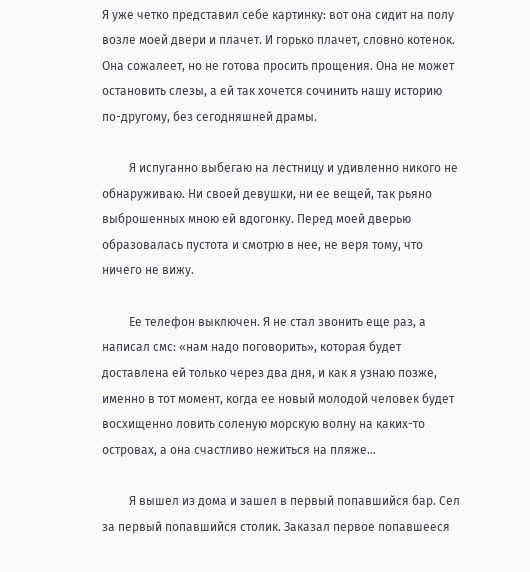Я уже четко представил себе картинку: вот она сидит на полу возле моей двери и плачет. И горько плачет, словно котенок. Она сожалеет, но не готова просить прощения. Она не может остановить слезы, а ей так хочется сочинить нашу историю по-другому, без сегодняшней драмы.

         Я испуганно выбегаю на лестницу и удивленно никого не обнаруживаю. Ни своей девушки, ни ее вещей, так рьяно выброшенных мною ей вдогонку. Перед моей дверью образовалась пустота и смотрю в нее, не веря тому, что ничего не вижу.

         Ее телефон выключен. Я не стал звонить еще раз, а написал смс: «нам надо поговорить», которая будет доставлена ей только через два дня, и как я узнаю позже, именно в тот момент, когда ее новый молодой человек будет восхищенно ловить соленую морскую волну на каких-то островах, а она счастливо нежиться на пляже…

         Я вышел из дома и зашел в первый попавшийся бар. Сел за первый попавшийся столик. Заказал первое попавшееся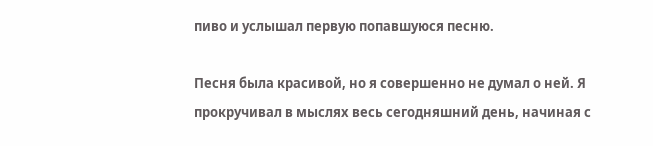пиво и услышал первую попавшуюся песню.

Песня была красивой, но я совершенно не думал о ней. Я прокручивал в мыслях весь сегодняшний день, начиная с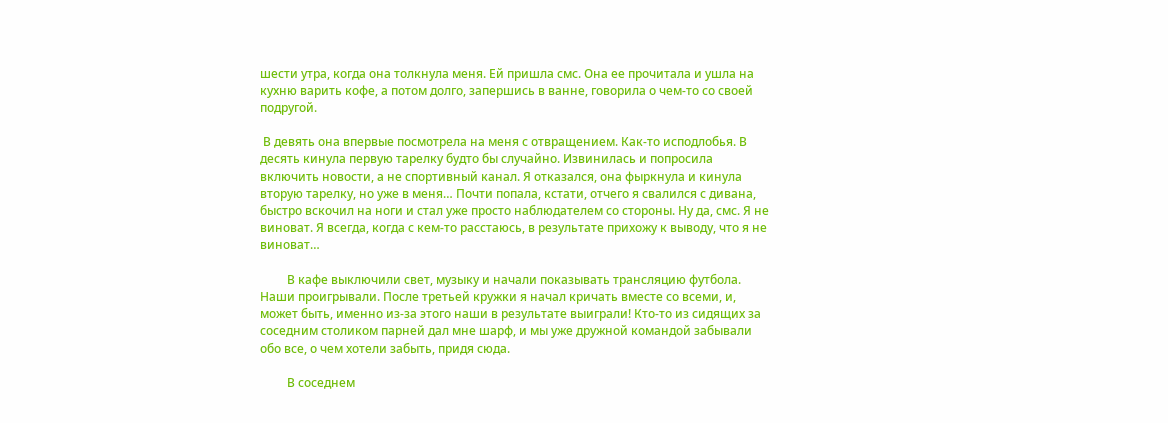шести утра, когда она толкнула меня. Ей пришла смс. Она ее прочитала и ушла на кухню варить кофе, а потом долго, запершись в ванне, говорила о чем-то со своей подругой.

 В девять она впервые посмотрела на меня с отвращением. Как-то исподлобья. В десять кинула первую тарелку будто бы случайно. Извинилась и попросила включить новости, а не спортивный канал. Я отказался, она фыркнула и кинула вторую тарелку, но уже в меня… Почти попала, кстати, отчего я свалился с дивана, быстро вскочил на ноги и стал уже просто наблюдателем со стороны. Ну да, смс. Я не виноват. Я всегда, когда с кем-то расстаюсь, в результате прихожу к выводу, что я не виноват…

         В кафе выключили свет, музыку и начали показывать трансляцию футбола. Наши проигрывали. После третьей кружки я начал кричать вместе со всеми, и, может быть, именно из-за этого наши в результате выиграли! Кто-то из сидящих за соседним столиком парней дал мне шарф, и мы уже дружной командой забывали обо все, о чем хотели забыть, придя сюда.

         В соседнем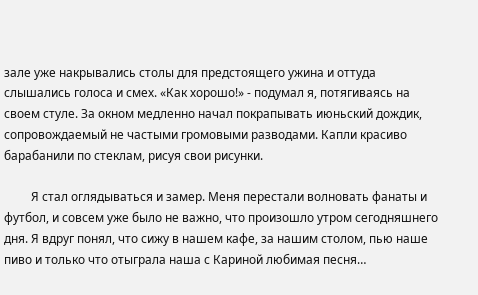зале уже накрывались столы для предстоящего ужина и оттуда слышались голоса и смех. «Как хорошо!» - подумал я, потягиваясь на своем стуле. За окном медленно начал покрапывать июньский дождик, сопровождаемый не частыми громовыми разводами. Капли красиво барабанили по стеклам, рисуя свои рисунки.

         Я стал оглядываться и замер. Меня перестали волновать фанаты и футбол, и совсем уже было не важно, что произошло утром сегодняшнего дня. Я вдруг понял, что сижу в нашем кафе, за нашим столом, пью наше пиво и только что отыграла наша с Кариной любимая песня…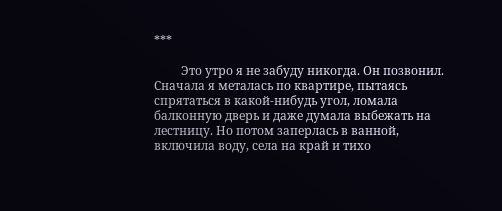***

         Это утро я не забуду никогда. Он позвонил. Сначала я металась по квартире, пытаясь спрятаться в какой-нибудь угол, ломала балконную дверь и даже думала выбежать на лестницу. Но потом заперлась в ванной, включила воду, села на край и тихо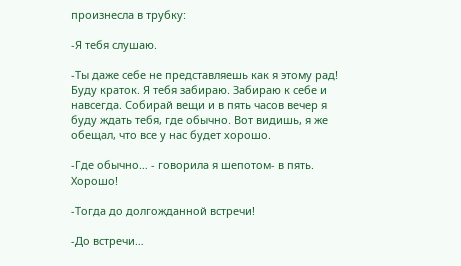произнесла в трубку:

-Я тебя слушаю.

-Ты даже себе не представляешь как я этому рад! Буду краток. Я тебя забираю. Забираю к себе и навсегда. Собирай вещи и в пять часов вечер я буду ждать тебя, где обычно. Вот видишь, я же обещал, что все у нас будет хорошо.

-Где обычно… - говорила я шепотом- в пять. Хорошо!

-Тогда до долгожданной встречи!

-До встречи…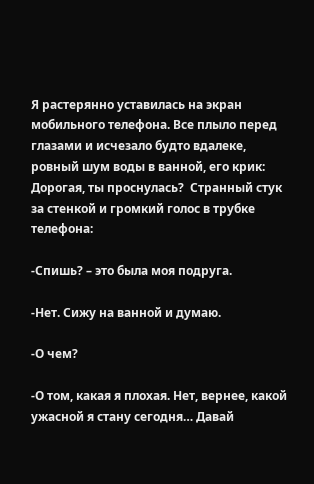Я растерянно уставилась на экран мобильного телефона. Все плыло перед глазами и исчезало будто вдалеке, ровный шум воды в ванной, его крик: Дорогая, ты проснулась?  Странный стук за стенкой и громкий голос в трубке телефона:

-Спишь? – это была моя подруга.

-Нет. Сижу на ванной и думаю.

-О чем?

-О том, какая я плохая. Нет, вернее, какой ужасной я стану сегодня… Давай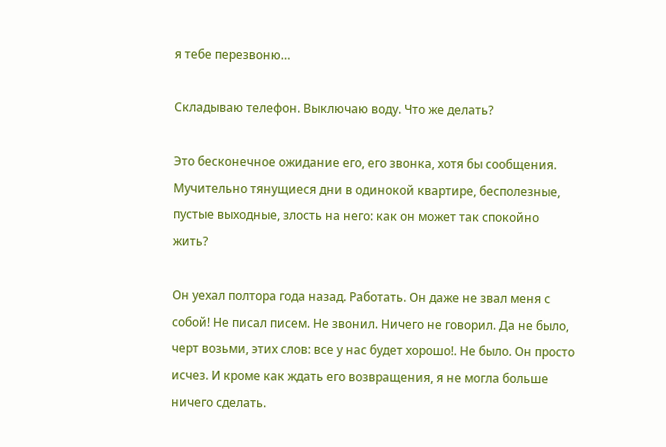я тебе перезвоню…

Складываю телефон. Выключаю воду. Что же делать?

Это бесконечное ожидание его, его звонка, хотя бы сообщения. Мучительно тянущиеся дни в одинокой квартире, бесполезные, пустые выходные, злость на него: как он может так спокойно жить?

Он уехал полтора года назад. Работать. Он даже не звал меня с собой! Не писал писем. Не звонил. Ничего не говорил. Да не было, черт возьми, этих слов: все у нас будет хорошо!. Не было. Он просто исчез. И кроме как ждать его возвращения, я не могла больше ничего сделать.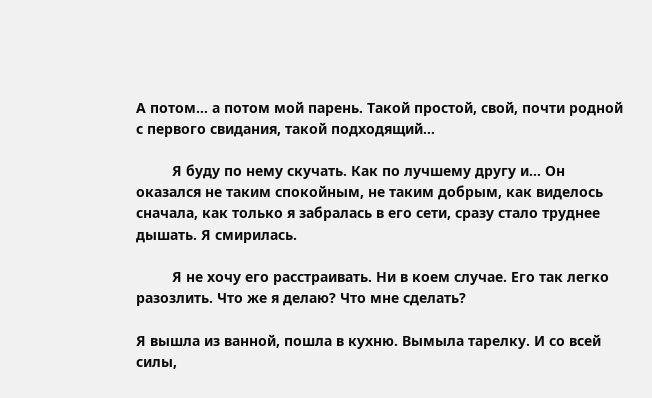А потом… а потом мой парень. Такой простой, свой, почти родной с первого свидания, такой подходящий…

         Я буду по нему скучать. Как по лучшему другу и… Он оказался не таким спокойным, не таким добрым, как виделось сначала, как только я забралась в его сети, сразу стало труднее дышать. Я смирилась.

         Я не хочу его расстраивать. Ни в коем случае. Его так легко разозлить. Что же я делаю? Что мне сделать?

Я вышла из ванной, пошла в кухню. Вымыла тарелку. И со всей силы,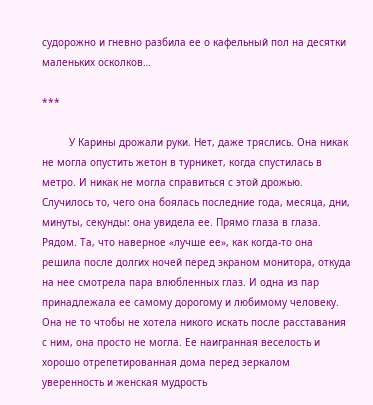судорожно и гневно разбила ее о кафельный пол на десятки маленьких осколков…

***

         У Карины дрожали руки. Нет, даже тряслись. Она никак не могла опустить жетон в турникет, когда спустилась в метро. И никак не могла справиться с этой дрожью. Случилось то, чего она боялась последние года, месяца, дни, минуты, секунды: она увидела ее. Прямо глаза в глаза. Рядом. Та, что наверное «лучше ее», как когда-то она решила после долгих ночей перед экраном монитора, откуда на нее смотрела пара влюбленных глаз. И одна из пар принадлежала ее самому дорогому и любимому человеку. Она не то чтобы не хотела никого искать после расставания с ним, она просто не могла. Ее наигранная веселость и хорошо отрепетированная дома перед зеркалом уверенность и женская мудрость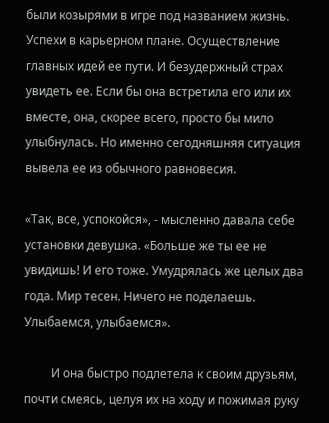были козырями в игре под названием жизнь. Успехи в карьерном плане. Осуществление главных идей ее пути. И безудержный страх увидеть ее. Если бы она встретила его или их вместе, она, скорее всего, просто бы мило улыбнулась. Но именно сегодняшняя ситуация вывела ее из обычного равновесия.

«Так, все, успокойся», - мысленно давала себе установки девушка. «Больше же ты ее не увидишь! И его тоже. Умудрялась же целых два года. Мир тесен. Ничего не поделаешь. Улыбаемся, улыбаемся».

         И она быстро подлетела к своим друзьям, почти смеясь, целуя их на ходу и пожимая руку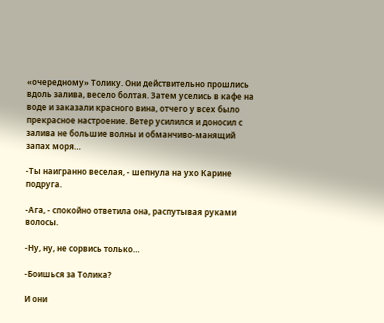«очередному» Толику. Они действительно прошлись вдоль залива, весело болтая. Затем уселись в кафе на воде и заказали красного вина, отчего у всех было прекрасное настроение. Ветер усилился и доносил с залива не большие волны и обманчиво-манящий запах моря…

-Ты наигранно веселая, - шепнула на ухо Карине подруга.

-Ага, - спокойно ответила она, распутывая руками волосы.

-Ну, ну, не сорвись только…

-Боишься за Толика?

И они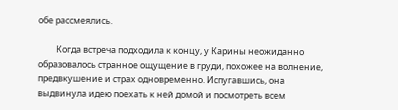обе рассмеялись.

         Когда встреча подходила к концу, у Карины неожиданно образовалось странное ощущение в груди, похожее на волнение, предвкушение и страх одновременно. Испугавшись, она выдвинула идею поехать к ней домой и посмотреть всем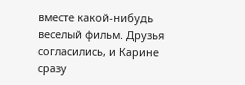вместе какой-нибудь веселый фильм. Друзья согласились, и Карине сразу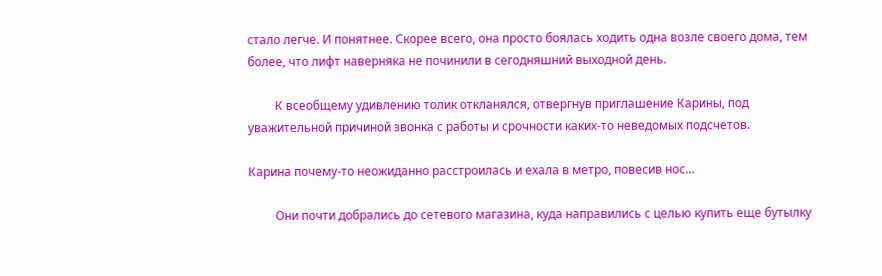стало легче. И понятнее. Скорее всего, она просто боялась ходить одна возле своего дома, тем более, что лифт наверняка не починили в сегодняшний выходной день.

         К всеобщему удивлению толик откланялся, отвергнув приглашение Карины, под уважительной причиной звонка с работы и срочности каких-то неведомых подсчетов.

Карина почему-то неожиданно расстроилась и ехала в метро, повесив нос…

         Они почти добрались до сетевого магазина, куда направились с целью купить еще бутылку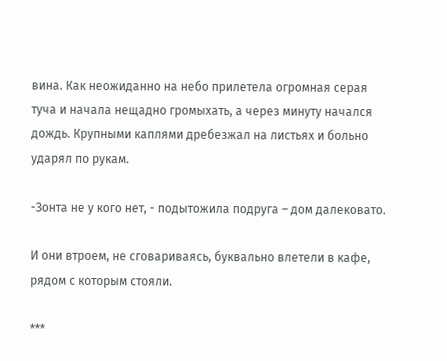вина. Как неожиданно на небо прилетела огромная серая туча и начала нещадно громыхать, а через минуту начался дождь. Крупными каплями дребезжал на листьях и больно ударял по рукам.

-Зонта не у кого нет, - подытожила подруга – дом далековато.

И они втроем, не сговариваясь, буквально влетели в кафе, рядом с которым стояли.

***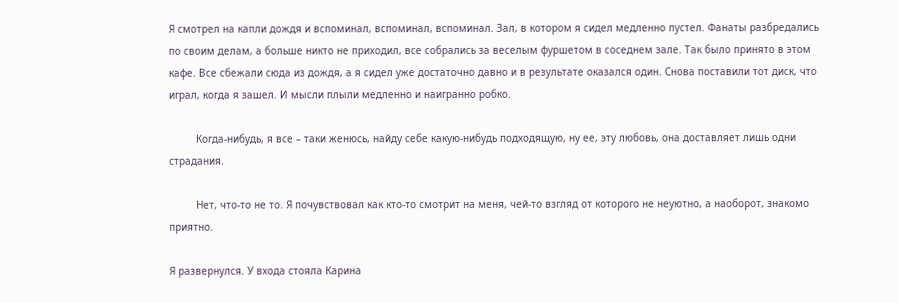Я смотрел на капли дождя и вспоминал, вспоминал, вспоминал. Зал, в котором я сидел медленно пустел. Фанаты разбредались по своим делам, а больше никто не приходил, все собрались за веселым фуршетом в соседнем зале. Так было принято в этом кафе. Все сбежали сюда из дождя, а я сидел уже достаточно давно и в результате оказался один. Снова поставили тот диск, что играл, когда я зашел. И мысли плыли медленно и наигранно робко.

         Когда-нибудь, я все – таки женюсь, найду себе какую-нибудь подходящую, ну ее, эту любовь, она доставляет лишь одни страдания.

         Нет, что-то не то. Я почувствовал как кто-то смотрит на меня, чей-то взгляд от которого не неуютно, а наоборот, знакомо приятно.

Я развернулся. У входа стояла Карина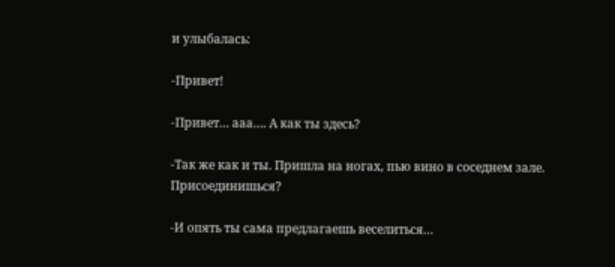и улыбалась:

-Привет!

-Привет… ааа…. А как ты здесь?

-Так же как и ты. Пришла на ногах, пью вино в соседнем зале. Присоединишься?

-И опять ты сама предлагаешь веселиться…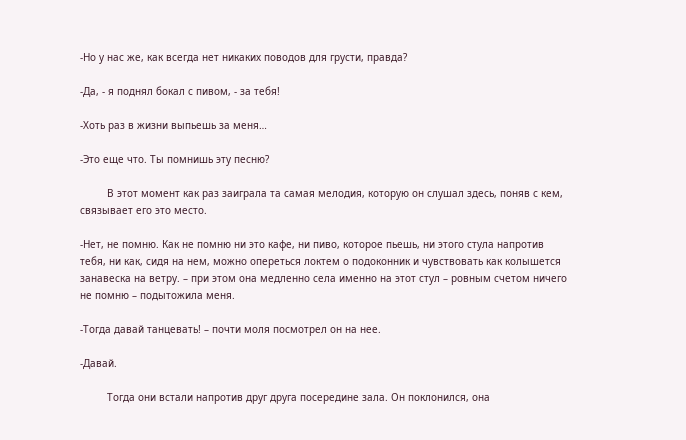-Но у нас же, как всегда нет никаких поводов для грусти, правда?

-Да, - я поднял бокал с пивом, - за тебя!

-Хоть раз в жизни выпьешь за меня…

-Это еще что. Ты помнишь эту песню?

         В этот момент как раз заиграла та самая мелодия, которую он слушал здесь, поняв с кем, связывает его это место.

-Нет, не помню. Как не помню ни это кафе, ни пиво, которое пьешь, ни этого стула напротив тебя, ни как, сидя на нем, можно опереться локтем о подоконник и чувствовать как колышется занавеска на ветру. – при этом она медленно села именно на этот стул – ровным счетом ничего не помню – подытожила меня.

-Тогда давай танцевать! – почти моля посмотрел он на нее.

-Давай.

         Тогда они встали напротив друг друга посередине зала. Он поклонился, она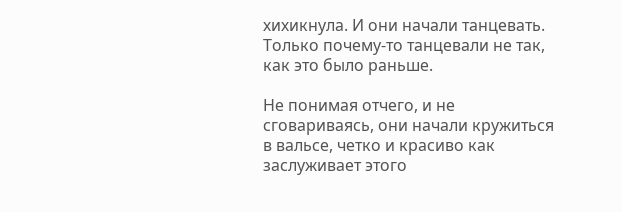хихикнула. И они начали танцевать. Только почему-то танцевали не так, как это было раньше.

Не понимая отчего, и не сговариваясь, они начали кружиться в вальсе, четко и красиво как заслуживает этого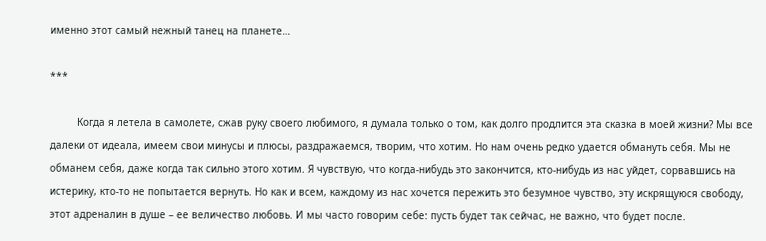именно этот самый нежный танец на планете…

***

         Когда я летела в самолете, сжав руку своего любимого, я думала только о том, как долго продлится эта сказка в моей жизни? Мы все далеки от идеала, имеем свои минусы и плюсы, раздражаемся, творим, что хотим. Но нам очень редко удается обмануть себя. Мы не обманем себя, даже когда так сильно этого хотим. Я чувствую, что когда-нибудь это закончится, кто-нибудь из нас уйдет, сорвавшись на истерику, кто-то не попытается вернуть. Но как и всем, каждому из нас хочется пережить это безумное чувство, эту искрящуюся свободу, этот адреналин в душе – ее величество любовь. И мы часто говорим себе: пусть будет так сейчас, не важно, что будет после.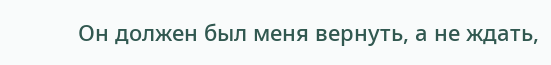Он должен был меня вернуть, а не ждать,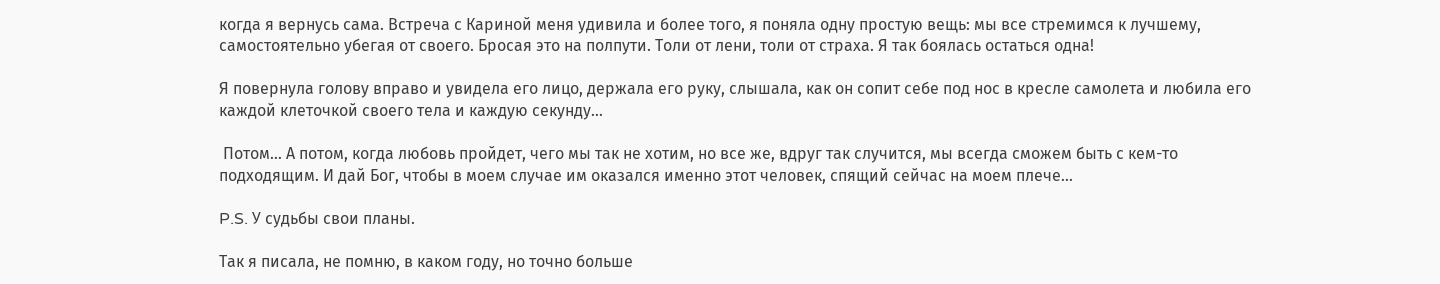когда я вернусь сама. Встреча с Кариной меня удивила и более того, я поняла одну простую вещь: мы все стремимся к лучшему, самостоятельно убегая от своего. Бросая это на полпути. Толи от лени, толи от страха. Я так боялась остаться одна!

Я повернула голову вправо и увидела его лицо, держала его руку, слышала, как он сопит себе под нос в кресле самолета и любила его каждой клеточкой своего тела и каждую секунду…

 Потом… А потом, когда любовь пройдет, чего мы так не хотим, но все же, вдруг так случится, мы всегда сможем быть с кем-то подходящим. И дай Бог, чтобы в моем случае им оказался именно этот человек, спящий сейчас на моем плече…

P.S. У судьбы свои планы.

Так я писала, не помню, в каком году, но точно больше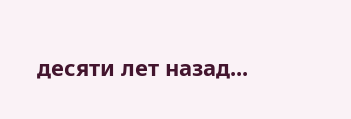десяти лет назад...